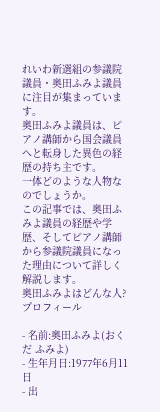れいわ新選組の参議院議員・奥田ふみよ議員に注目が集まっています。
奥田ふみよ議員は、ピアノ講師から国会議員へと転身した異色の経歴の持ち主です。
一体どのような人物なのでしょうか。
この記事では、奥田ふみよ議員の経歴や学歴、そしてピアノ講師から参議院議員になった理由について詳しく解説します。
奥田ふみよはどんな人?プロフィール

- 名前:奥田ふみよ(おくだ ふみよ)
- 生年月日:1977年6月11日
- 出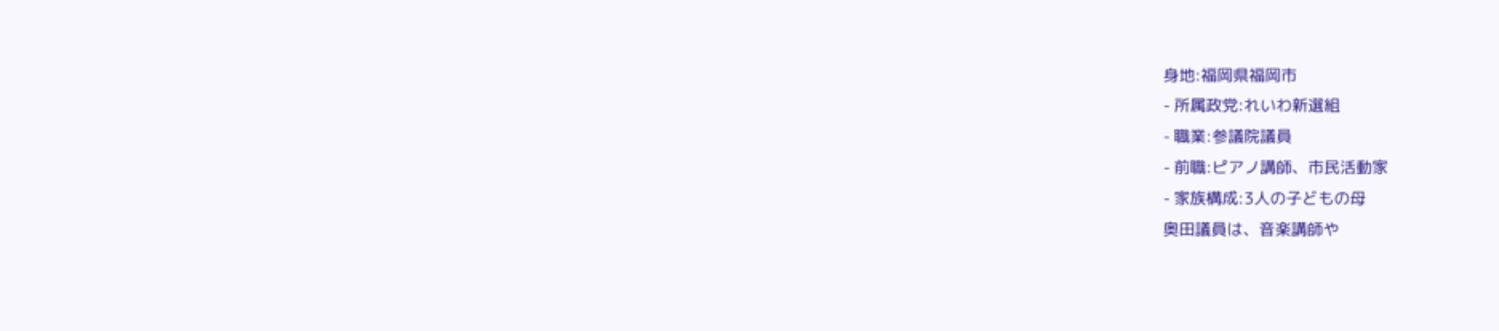身地:福岡県福岡市
- 所属政党:れいわ新選組
- 職業:参議院議員
- 前職:ピアノ講師、市民活動家
- 家族構成:3人の子どもの母
奥田議員は、音楽講師や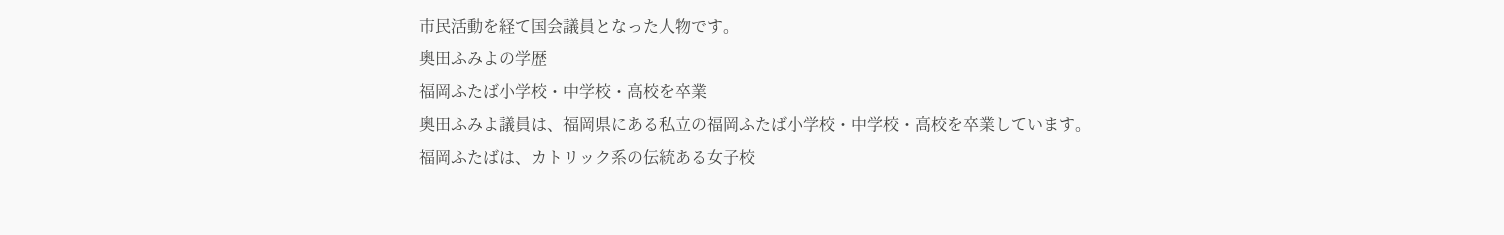市民活動を経て国会議員となった人物です。
奥田ふみよの学歴
福岡ふたば小学校・中学校・高校を卒業
奥田ふみよ議員は、福岡県にある私立の福岡ふたば小学校・中学校・高校を卒業しています。
福岡ふたばは、カトリック系の伝統ある女子校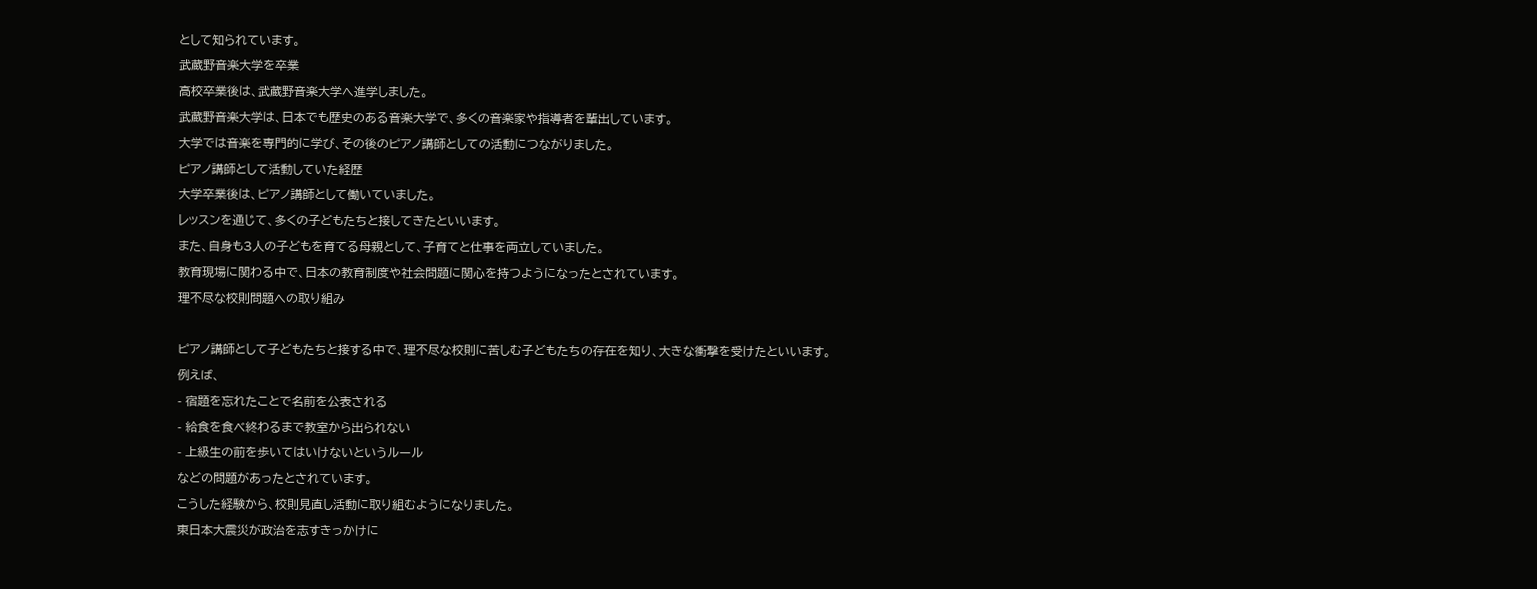として知られています。
武蔵野音楽大学を卒業
高校卒業後は、武蔵野音楽大学へ進学しました。
武蔵野音楽大学は、日本でも歴史のある音楽大学で、多くの音楽家や指導者を輩出しています。
大学では音楽を専門的に学び、その後のピアノ講師としての活動につながりました。
ピアノ講師として活動していた経歴
大学卒業後は、ピアノ講師として働いていました。
レッスンを通じて、多くの子どもたちと接してきたといいます。
また、自身も3人の子どもを育てる母親として、子育てと仕事を両立していました。
教育現場に関わる中で、日本の教育制度や社会問題に関心を持つようになったとされています。
理不尽な校則問題への取り組み

ピアノ講師として子どもたちと接する中で、理不尽な校則に苦しむ子どもたちの存在を知り、大きな衝撃を受けたといいます。
例えば、
- 宿題を忘れたことで名前を公表される
- 給食を食べ終わるまで教室から出られない
- 上級生の前を歩いてはいけないというルール
などの問題があったとされています。
こうした経験から、校則見直し活動に取り組むようになりました。
東日本大震災が政治を志すきっかけに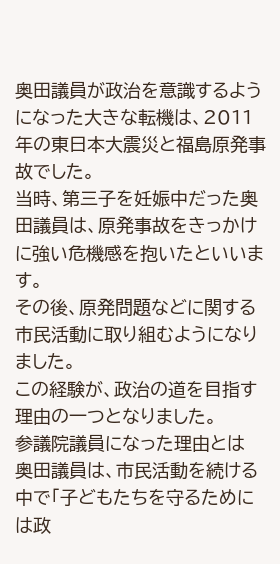奥田議員が政治を意識するようになった大きな転機は、2011年の東日本大震災と福島原発事故でした。
当時、第三子を妊娠中だった奥田議員は、原発事故をきっかけに強い危機感を抱いたといいます。
その後、原発問題などに関する市民活動に取り組むようになりました。
この経験が、政治の道を目指す理由の一つとなりました。
参議院議員になった理由とは
奥田議員は、市民活動を続ける中で「子どもたちを守るためには政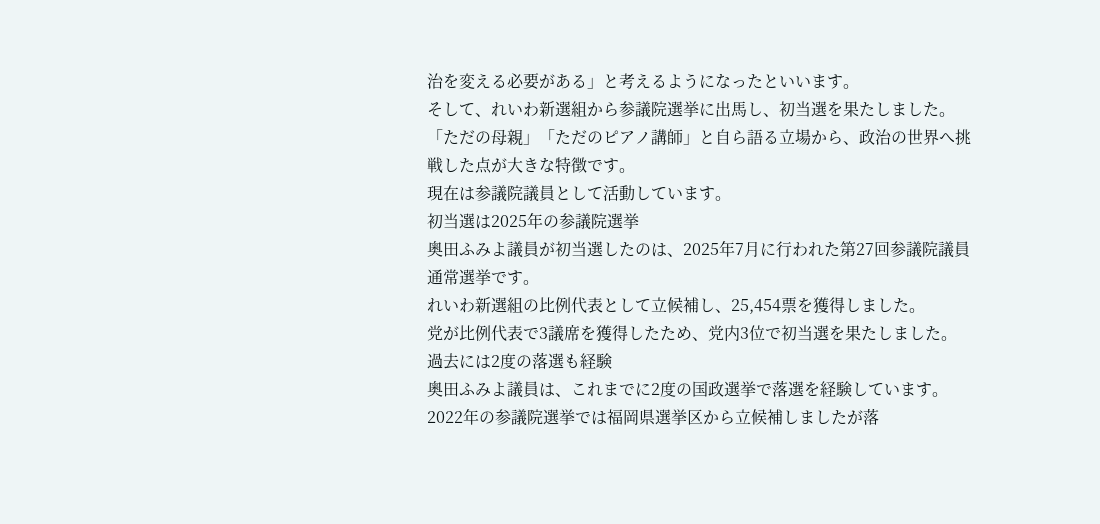治を変える必要がある」と考えるようになったといいます。
そして、れいわ新選組から参議院選挙に出馬し、初当選を果たしました。
「ただの母親」「ただのピアノ講師」と自ら語る立場から、政治の世界へ挑戦した点が大きな特徴です。
現在は参議院議員として活動しています。
初当選は2025年の参議院選挙
奥田ふみよ議員が初当選したのは、2025年7月に行われた第27回参議院議員通常選挙です。
れいわ新選組の比例代表として立候補し、25,454票を獲得しました。
党が比例代表で3議席を獲得したため、党内3位で初当選を果たしました。
過去には2度の落選も経験
奥田ふみよ議員は、これまでに2度の国政選挙で落選を経験しています。
2022年の参議院選挙では福岡県選挙区から立候補しましたが落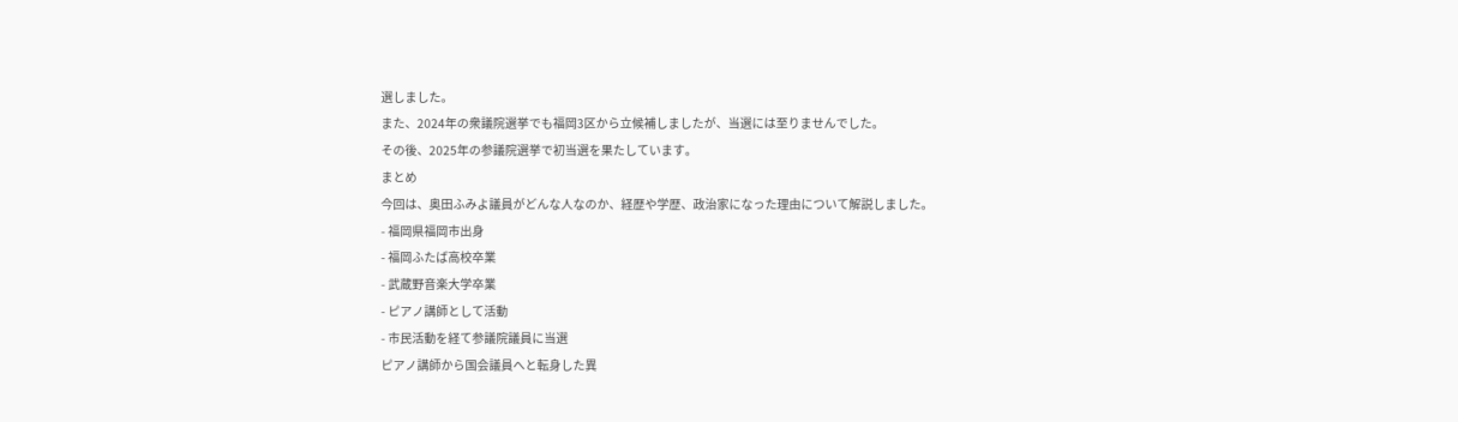選しました。
また、2024年の衆議院選挙でも福岡3区から立候補しましたが、当選には至りませんでした。
その後、2025年の参議院選挙で初当選を果たしています。
まとめ
今回は、奥田ふみよ議員がどんな人なのか、経歴や学歴、政治家になった理由について解説しました。
- 福岡県福岡市出身
- 福岡ふたば高校卒業
- 武蔵野音楽大学卒業
- ピアノ講師として活動
- 市民活動を経て参議院議員に当選
ピアノ講師から国会議員へと転身した異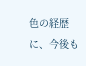色の経歴に、今後も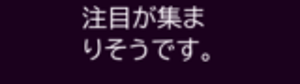注目が集まりそうです。